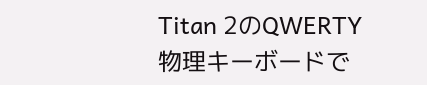Titan 2のQWERTY物理キーボードで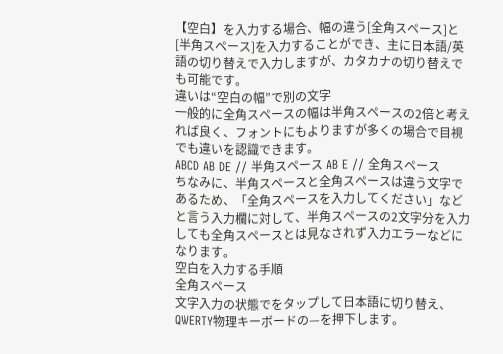【空白】を入力する場合、幅の違う[全角スペース]と[半角スペース]を入力することができ、主に日本語/英語の切り替えで入力しますが、カタカナの切り替えでも可能です。
違いは“空白の幅”で別の文字
一般的に全角スペースの幅は半角スペースの2倍と考えれば良く、フォントにもよりますが多くの場合で目視でも違いを認識できます。
ABCD AB DE // 半角スペース AB E // 全角スペース
ちなみに、半角スペースと全角スペースは違う文字であるため、「全角スペースを入力してください」などと言う入力欄に対して、半角スペースの2文字分を入力しても全角スペースとは見なされず入力エラーなどになります。
空白を入力する手順
全角スペース
文字入力の状態でをタップして日本語に切り替え、QWERTY物理キーボードの—を押下します。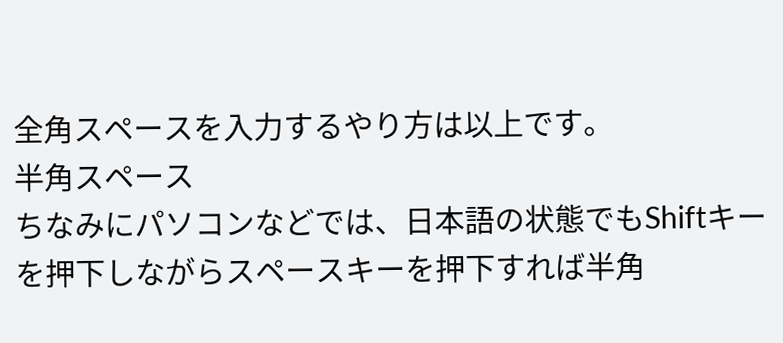全角スペースを入力するやり方は以上です。
半角スペース
ちなみにパソコンなどでは、日本語の状態でもShiftキーを押下しながらスペースキーを押下すれば半角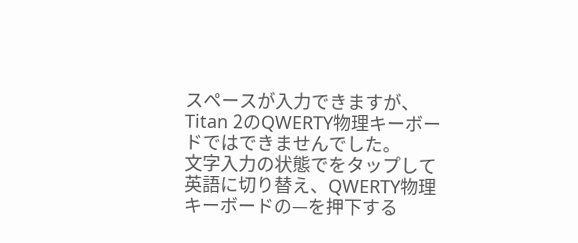スペースが入力できますが、Titan 2のQWERTY物理キーボードではできませんでした。
文字入力の状態でをタップして英語に切り替え、QWERTY物理キーボードの—を押下する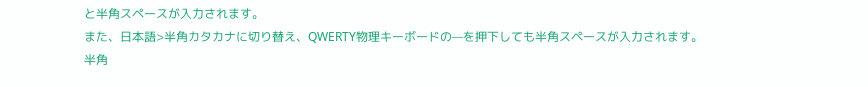と半角スペースが入力されます。
また、日本語>半角カタカナに切り替え、QWERTY物理キーボードの—を押下しても半角スペースが入力されます。
半角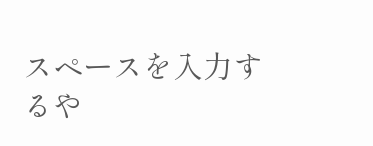スペースを入力するや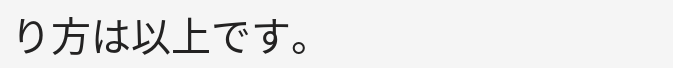り方は以上です。